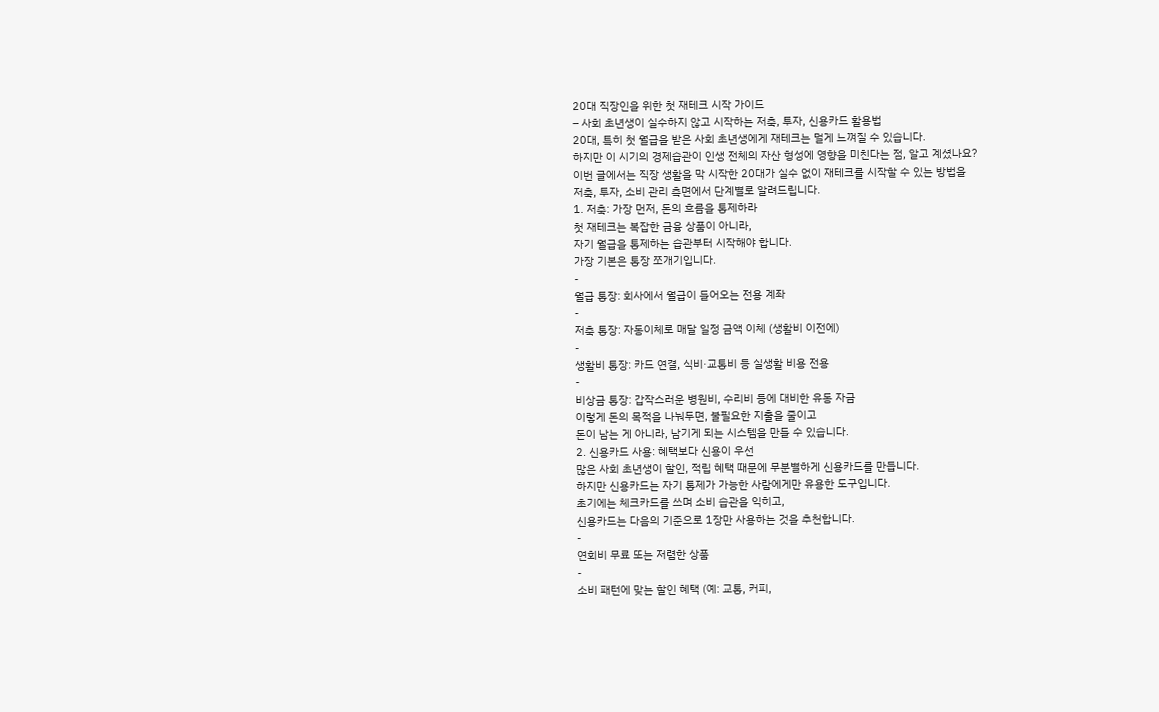20대 직장인을 위한 첫 재테크 시작 가이드
– 사회 초년생이 실수하지 않고 시작하는 저축, 투자, 신용카드 활용법
20대, 특히 첫 월급을 받은 사회 초년생에게 재테크는 멀게 느껴질 수 있습니다.
하지만 이 시기의 경제습관이 인생 전체의 자산 형성에 영향을 미친다는 점, 알고 계셨나요?
이번 글에서는 직장 생활을 막 시작한 20대가 실수 없이 재테크를 시작할 수 있는 방법을
저축, 투자, 소비 관리 측면에서 단계별로 알려드립니다.
1. 저축: 가장 먼저, 돈의 흐름을 통제하라
첫 재테크는 복잡한 금융 상품이 아니라,
자기 월급을 통제하는 습관부터 시작해야 합니다.
가장 기본은 통장 쪼개기입니다.
-
월급 통장: 회사에서 월급이 들어오는 전용 계좌
-
저축 통장: 자동이체로 매달 일정 금액 이체 (생활비 이전에)
-
생활비 통장: 카드 연결, 식비·교통비 등 실생활 비용 전용
-
비상금 통장: 갑작스러운 병원비, 수리비 등에 대비한 유동 자금
이렇게 돈의 목적을 나눠두면, 불필요한 지출을 줄이고
돈이 남는 게 아니라, 남기게 되는 시스템을 만들 수 있습니다.
2. 신용카드 사용: 혜택보다 신용이 우선
많은 사회 초년생이 할인, 적립 혜택 때문에 무분별하게 신용카드를 만듭니다.
하지만 신용카드는 자기 통제가 가능한 사람에게만 유용한 도구입니다.
초기에는 체크카드를 쓰며 소비 습관을 익히고,
신용카드는 다음의 기준으로 1장만 사용하는 것을 추천합니다.
-
연회비 무료 또는 저렴한 상품
-
소비 패턴에 맞는 할인 혜택 (예: 교통, 커피,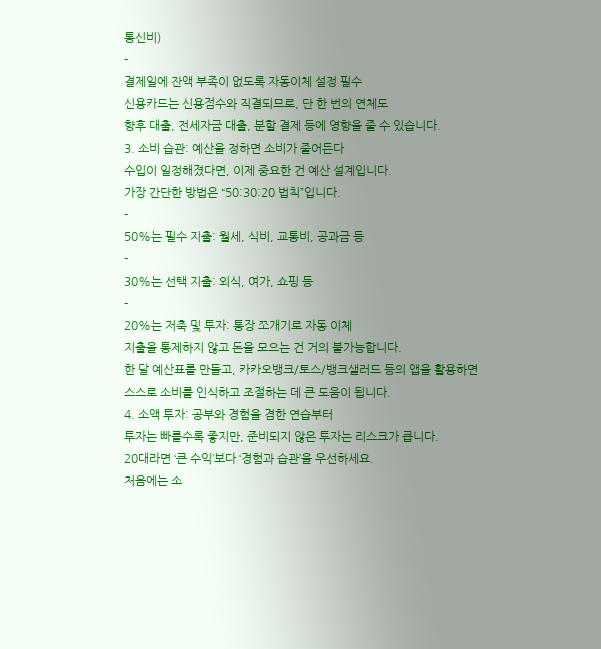통신비)
-
결제일에 잔액 부족이 없도록 자동이체 설정 필수
신용카드는 신용점수와 직결되므로, 단 한 번의 연체도
향후 대출, 전세자금 대출, 분할 결제 등에 영향을 줄 수 있습니다.
3. 소비 습관: 예산을 정하면 소비가 줄어든다
수입이 일정해졌다면, 이제 중요한 건 예산 설계입니다.
가장 간단한 방법은 “50:30:20 법칙”입니다.
-
50%는 필수 지출: 월세, 식비, 교통비, 공과금 등
-
30%는 선택 지출: 외식, 여가, 쇼핑 등
-
20%는 저축 및 투자: 통장 쪼개기로 자동 이체
지출을 통제하지 않고 돈을 모으는 건 거의 불가능합니다.
한 달 예산표를 만들고, 카카오뱅크/토스/뱅크샐러드 등의 앱을 활용하면
스스로 소비를 인식하고 조절하는 데 큰 도움이 됩니다.
4. 소액 투자: 공부와 경험을 겸한 연습부터
투자는 빠를수록 좋지만, 준비되지 않은 투자는 리스크가 큽니다.
20대라면 ‘큰 수익’보다 ‘경험과 습관’을 우선하세요.
처음에는 소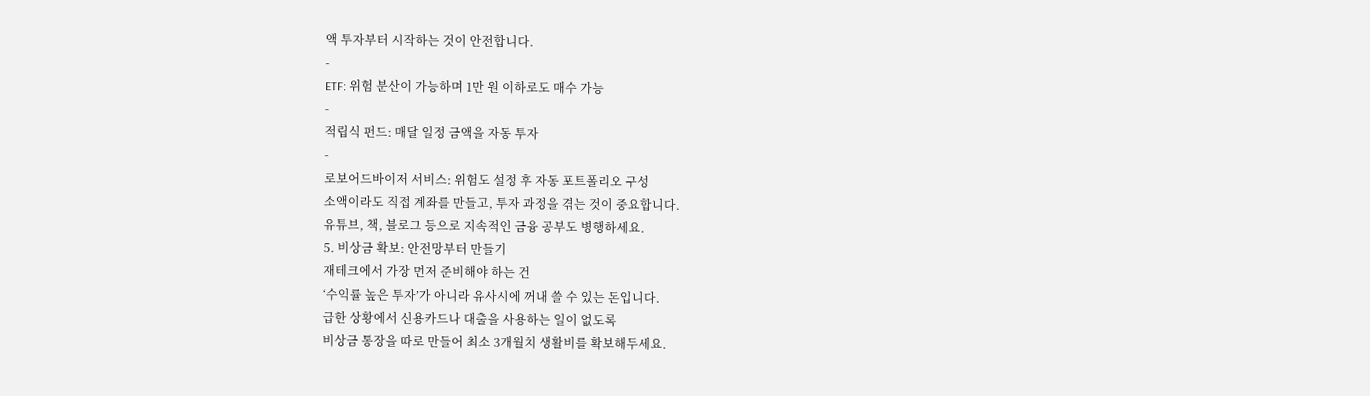액 투자부터 시작하는 것이 안전합니다.
-
ETF: 위험 분산이 가능하며 1만 원 이하로도 매수 가능
-
적립식 펀드: 매달 일정 금액을 자동 투자
-
로보어드바이저 서비스: 위험도 설정 후 자동 포트폴리오 구성
소액이라도 직접 계좌를 만들고, 투자 과정을 겪는 것이 중요합니다.
유튜브, 책, 블로그 등으로 지속적인 금융 공부도 병행하세요.
5. 비상금 확보: 안전망부터 만들기
재테크에서 가장 먼저 준비해야 하는 건
‘수익률 높은 투자’가 아니라 유사시에 꺼내 쓸 수 있는 돈입니다.
급한 상황에서 신용카드나 대출을 사용하는 일이 없도록
비상금 통장을 따로 만들어 최소 3개월치 생활비를 확보해두세요.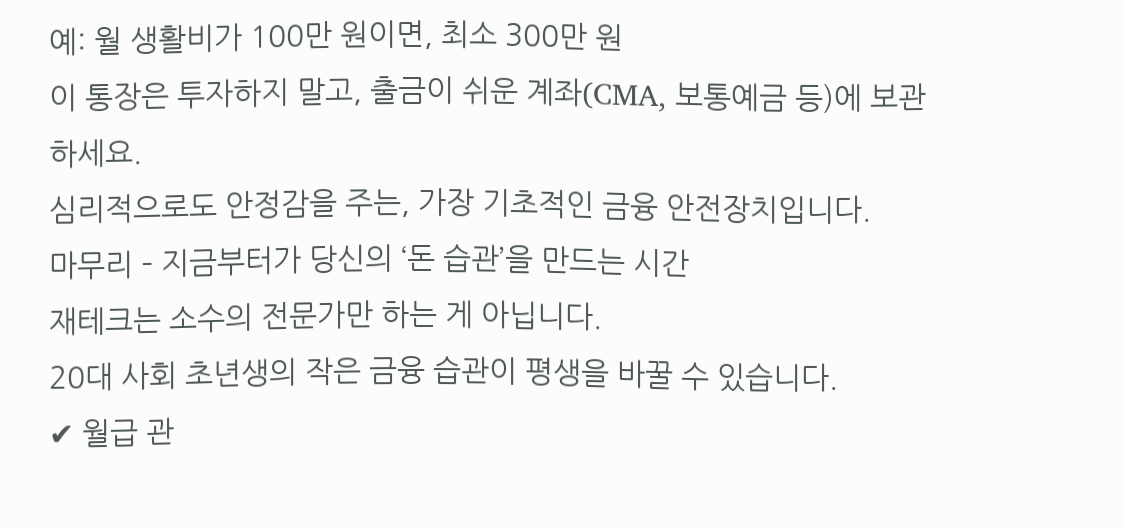예: 월 생활비가 100만 원이면, 최소 300만 원
이 통장은 투자하지 말고, 출금이 쉬운 계좌(CMA, 보통예금 등)에 보관하세요.
심리적으로도 안정감을 주는, 가장 기초적인 금융 안전장치입니다.
마무리 – 지금부터가 당신의 ‘돈 습관’을 만드는 시간
재테크는 소수의 전문가만 하는 게 아닙니다.
20대 사회 초년생의 작은 금융 습관이 평생을 바꿀 수 있습니다.
✔ 월급 관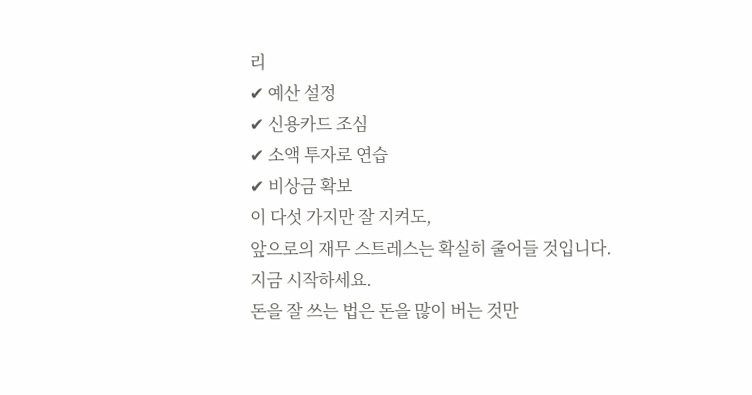리
✔ 예산 설정
✔ 신용카드 조심
✔ 소액 투자로 연습
✔ 비상금 확보
이 다섯 가지만 잘 지켜도,
앞으로의 재무 스트레스는 확실히 줄어들 것입니다.
지금 시작하세요.
돈을 잘 쓰는 법은 돈을 많이 버는 것만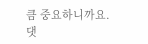큼 중요하니까요.
댓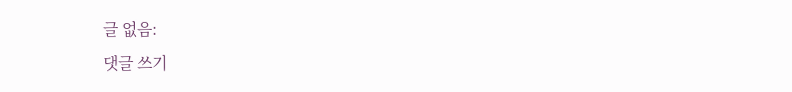글 없음:
댓글 쓰기